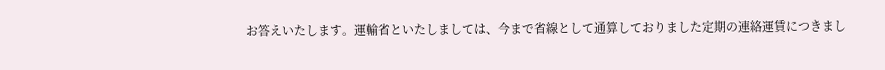お答えいたします。運輸省といたしましては、今まで省線として通算しておりました定期の連絡運賃につきまし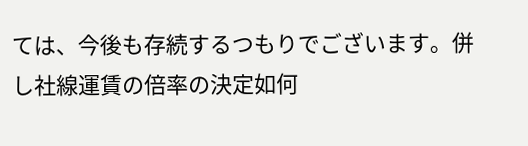ては、今後も存続するつもりでございます。併し社線運賃の倍率の決定如何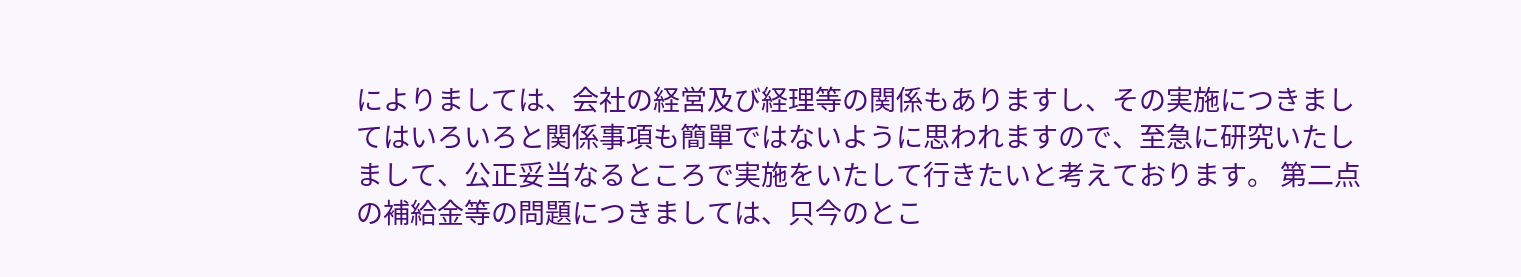によりましては、会社の経営及び経理等の関係もありますし、その実施につきましてはいろいろと関係事項も簡單ではないように思われますので、至急に研究いたしまして、公正妥当なるところで実施をいたして行きたいと考えております。 第二点の補給金等の問題につきましては、只今のとこ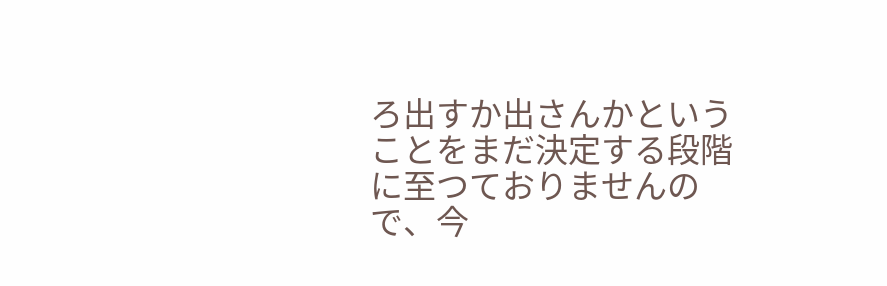ろ出すか出さんかということをまだ決定する段階に至つておりませんので、今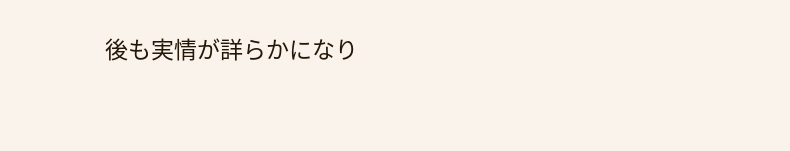後も実情が詳らかになり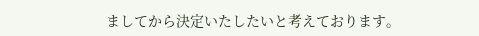ましてから決定いたしたいと考えております。